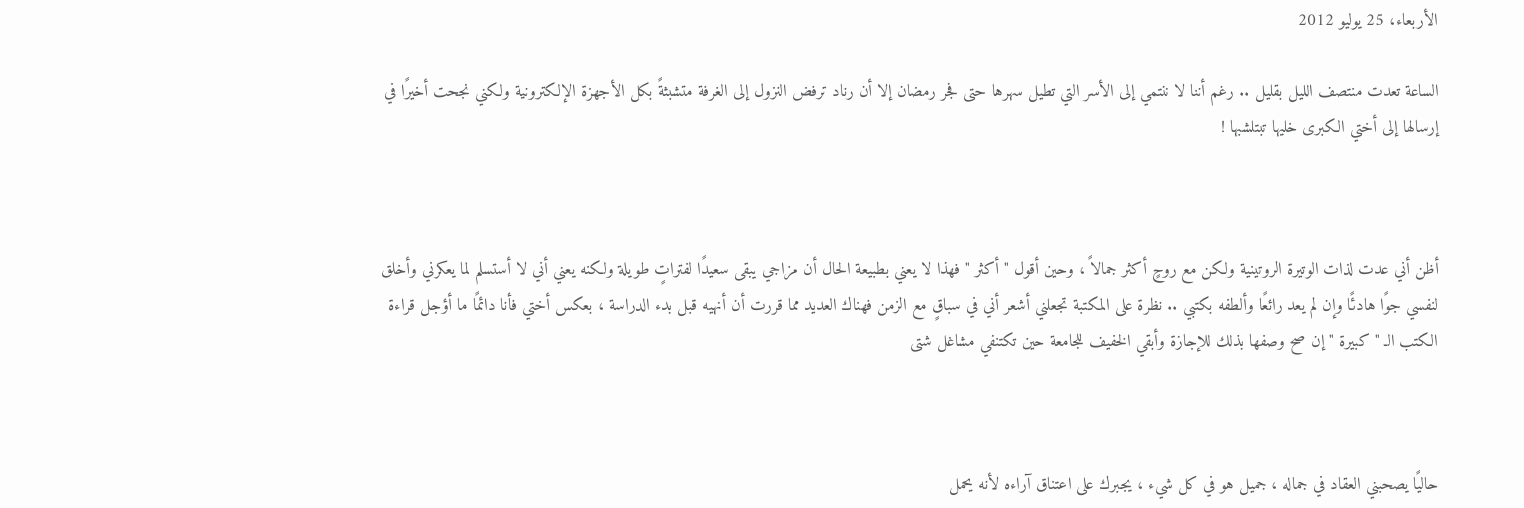الأربعاء، 25 يوليو 2012

الساعة تعدت منتصف الليل بقليل .. رغم أننا لا ننتمي إلى الأسر التي تطيل سهرها حتى فجر رمضان إلا أن رناد ترفض النزول إلى الغرفة متشبثةً بكل الأجهزة الإلكترونية ولكني نجحت أخيرًا في إرسالها إلى أختي الكبرى خليها تبتلشبها !



أظن أني عدت لذات الوتيرة الروتينية ولكن مع روحٍ أكثر جمالاً ، وحين أقول " أكثر " فهذا لا يعني بطبيعة الحال أن مزاجي يبقى سعيدًا لفتراتٍ طويلة ولكنه يعني أني لا أستسلم لما يعكرني وأخلق لنفسي جوًا هادئًا وإن لم يعد رائعًا وألطفه بكتبي .. نظرة على المكتبة تجعلني أشعر أني في سباقٍ مع الزمن فهناك العديد مما قررت أن أنهيه قبل بدء الدراسة ، بعكس أختي فأنا دائمًا ما أؤجل قراءة الكتب الـ " كبيرة " إن صح وصفها بذلك للإجازة وأبقي الخفيف للجامعة حين تكتنفي مشاغل شتى



حاليًا يصحبني العقاد في جماله ، جميل هو في كل شيء ، يجبرك على اعتناق آراءه لأنه يحمل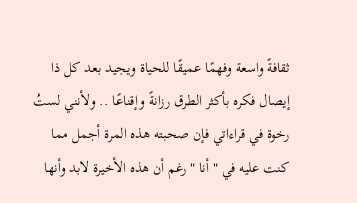ثقافةً واسعة وفهمًا عميقًا للحياة ويجيد بعد كل ذا إيصال فكره بأكثر الطرق رزانةً وإقناعًا .. ولأنني لستُ رخوة في قراءاتي فإن صحبته هذه المرة أجمل مما كنت عليه في " أنا " رغم أن هذه الأخيرة لابد وأنها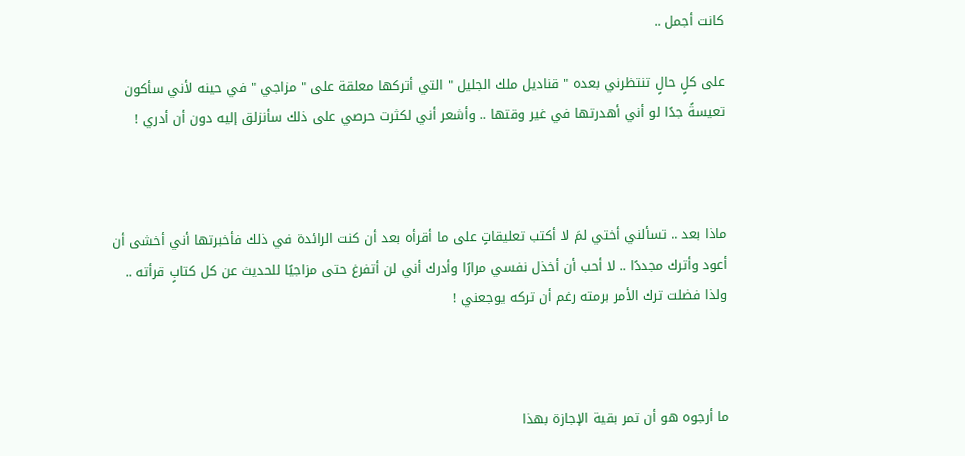كانت أجمل ..

على كلٍ حالٍ تنتظرني بعده " قناديل ملك الجليل " التي أتركها معلقة على " مزاجي " في حينه لأني سأكون تعيسةً جدًا لو أني أهدرتها في غير وقتها .. وأشعر أني لكثرت حرصي على ذلك سأنزلق إليه دون أن أدري !



ماذا بعد .. تسألني أختي لمَ لا أكتب تعليقاتٍ على ما أقرأه بعد أن كنت الرائدة في ذلك فأخبرتها أني أخشى أن أعود وأترك مجددًا .. لا أحب أن أخذل نفسي مرارًا وأدرك أني لن أتفرغ حتى مزاجيًا للحديث عن كل كتابٍ قرأته .. ولذا فضلت ترك الأمر برمته رغم أن تركه يوجعني !



ما أرجوه هو أن تمر بقية الإجازة بهذا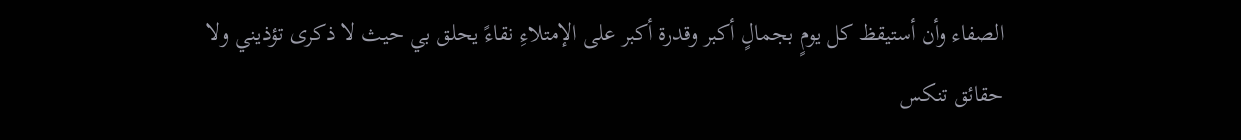الصفاء وأن أستيقظ كل يومٍ بجمالٍ أكبر وقدرة أكبر على الإمتلاءِ نقاءً يحلق بي حيث لا ذكرى تؤذيني ولا حقائق تنكس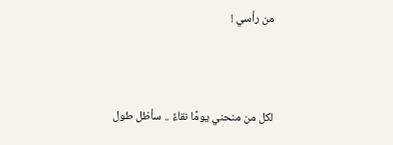من رأسي !



لكل من منحني يومًا نقاءً .. سأظل طول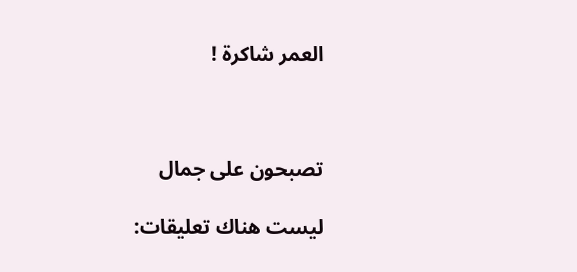العمر شاكرة !



تصبحون على جمال

ليست هناك تعليقات: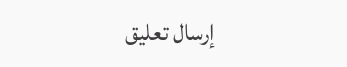إرسال تعليق